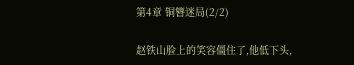第4章 铜簪迷局(2/2)

赵铁山脸上的笑容僵住了,他低下头,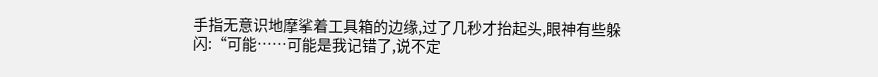手指无意识地摩挲着工具箱的边缘,过了几秒才抬起头,眼神有些躲闪:“可能……可能是我记错了,说不定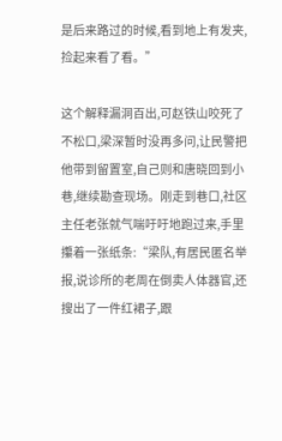是后来路过的时候,看到地上有发夹,捡起来看了看。”

这个解释漏洞百出,可赵铁山咬死了不松口,梁深暂时没再多问,让民警把他带到留置室,自己则和唐晓回到小巷,继续勘查现场。刚走到巷口,社区主任老张就气喘吁吁地跑过来,手里攥着一张纸条:“梁队,有居民匿名举报,说诊所的老周在倒卖人体器官,还搜出了一件红裙子,跟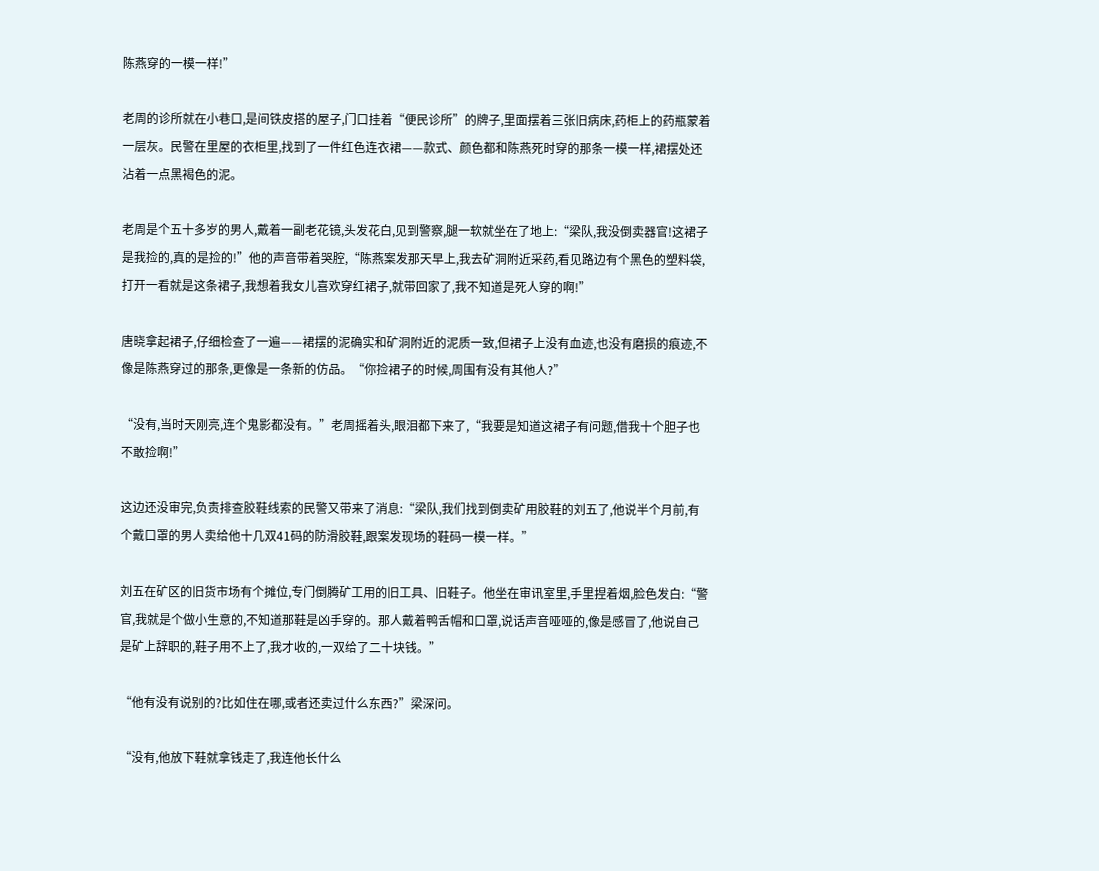陈燕穿的一模一样!”

老周的诊所就在小巷口,是间铁皮搭的屋子,门口挂着“便民诊所”的牌子,里面摆着三张旧病床,药柜上的药瓶蒙着一层灰。民警在里屋的衣柜里,找到了一件红色连衣裙——款式、颜色都和陈燕死时穿的那条一模一样,裙摆处还沾着一点黑褐色的泥。

老周是个五十多岁的男人,戴着一副老花镜,头发花白,见到警察,腿一软就坐在了地上:“梁队,我没倒卖器官!这裙子是我捡的,真的是捡的!”他的声音带着哭腔,“陈燕案发那天早上,我去矿洞附近采药,看见路边有个黑色的塑料袋,打开一看就是这条裙子,我想着我女儿喜欢穿红裙子,就带回家了,我不知道是死人穿的啊!”

唐晓拿起裙子,仔细检查了一遍——裙摆的泥确实和矿洞附近的泥质一致,但裙子上没有血迹,也没有磨损的痕迹,不像是陈燕穿过的那条,更像是一条新的仿品。“你捡裙子的时候,周围有没有其他人?”

“没有,当时天刚亮,连个鬼影都没有。”老周摇着头,眼泪都下来了,“我要是知道这裙子有问题,借我十个胆子也不敢捡啊!”

这边还没审完,负责排查胶鞋线索的民警又带来了消息:“梁队,我们找到倒卖矿用胶鞋的刘五了,他说半个月前,有个戴口罩的男人卖给他十几双41码的防滑胶鞋,跟案发现场的鞋码一模一样。”

刘五在矿区的旧货市场有个摊位,专门倒腾矿工用的旧工具、旧鞋子。他坐在审讯室里,手里捏着烟,脸色发白:“警官,我就是个做小生意的,不知道那鞋是凶手穿的。那人戴着鸭舌帽和口罩,说话声音哑哑的,像是感冒了,他说自己是矿上辞职的,鞋子用不上了,我才收的,一双给了二十块钱。”

“他有没有说别的?比如住在哪,或者还卖过什么东西?”梁深问。

“没有,他放下鞋就拿钱走了,我连他长什么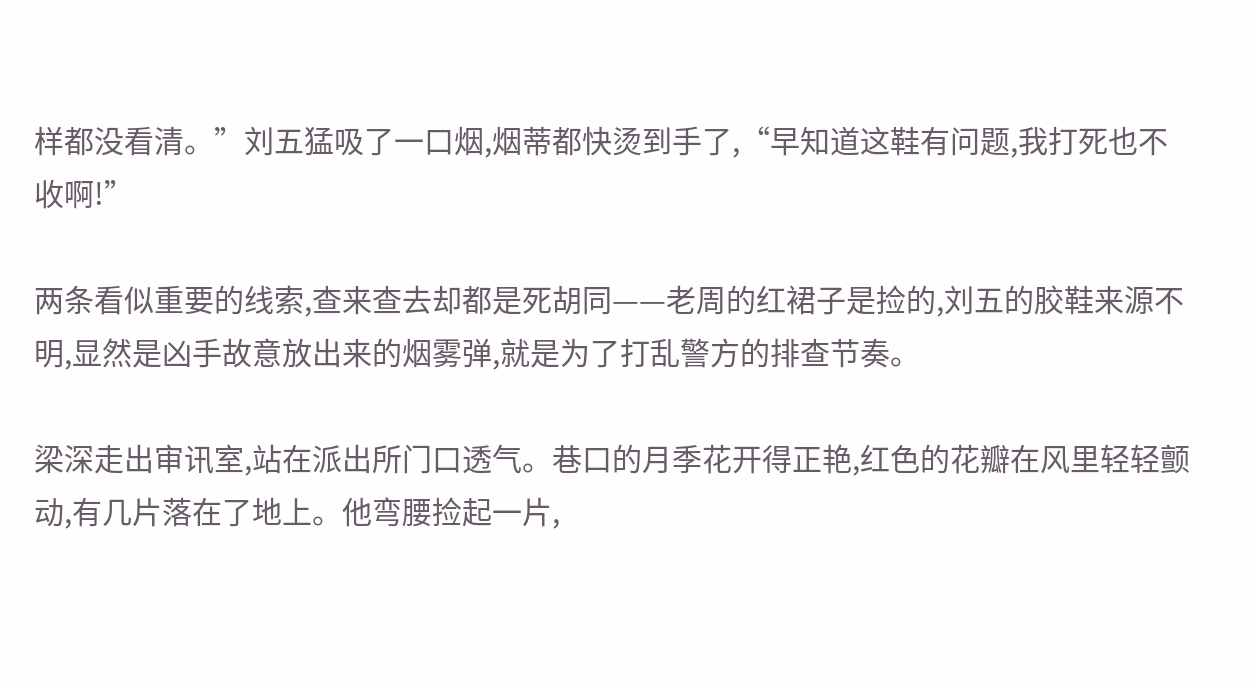样都没看清。”刘五猛吸了一口烟,烟蒂都快烫到手了,“早知道这鞋有问题,我打死也不收啊!”

两条看似重要的线索,查来查去却都是死胡同——老周的红裙子是捡的,刘五的胶鞋来源不明,显然是凶手故意放出来的烟雾弹,就是为了打乱警方的排查节奏。

梁深走出审讯室,站在派出所门口透气。巷口的月季花开得正艳,红色的花瓣在风里轻轻颤动,有几片落在了地上。他弯腰捡起一片,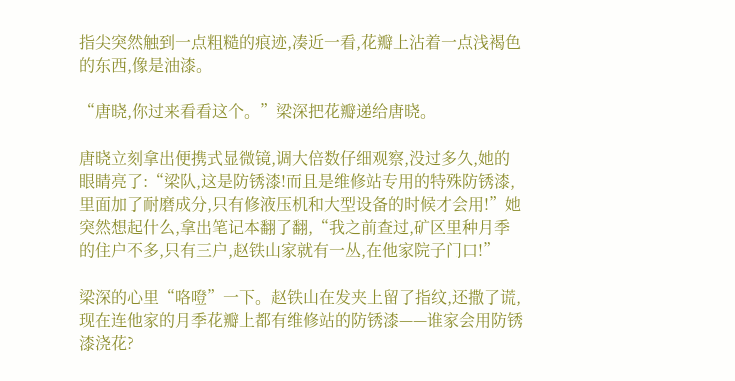指尖突然触到一点粗糙的痕迹,凑近一看,花瓣上沾着一点浅褐色的东西,像是油漆。

“唐晓,你过来看看这个。”梁深把花瓣递给唐晓。

唐晓立刻拿出便携式显微镜,调大倍数仔细观察,没过多久,她的眼睛亮了:“梁队,这是防锈漆!而且是维修站专用的特殊防锈漆,里面加了耐磨成分,只有修液压机和大型设备的时候才会用!”她突然想起什么,拿出笔记本翻了翻,“我之前查过,矿区里种月季的住户不多,只有三户,赵铁山家就有一丛,在他家院子门口!”

梁深的心里“咯噔”一下。赵铁山在发夹上留了指纹,还撒了谎,现在连他家的月季花瓣上都有维修站的防锈漆——谁家会用防锈漆浇花?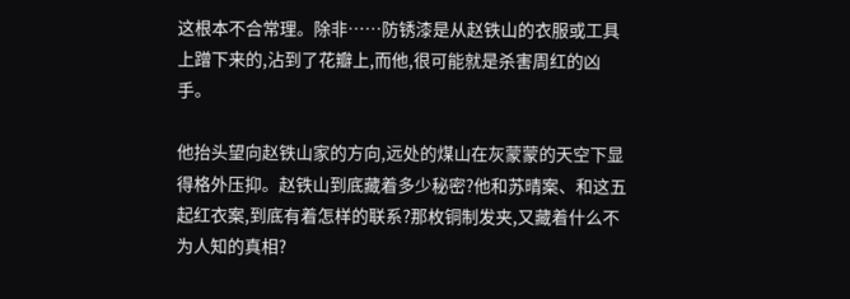这根本不合常理。除非……防锈漆是从赵铁山的衣服或工具上蹭下来的,沾到了花瓣上,而他,很可能就是杀害周红的凶手。

他抬头望向赵铁山家的方向,远处的煤山在灰蒙蒙的天空下显得格外压抑。赵铁山到底藏着多少秘密?他和苏晴案、和这五起红衣案,到底有着怎样的联系?那枚铜制发夹,又藏着什么不为人知的真相?